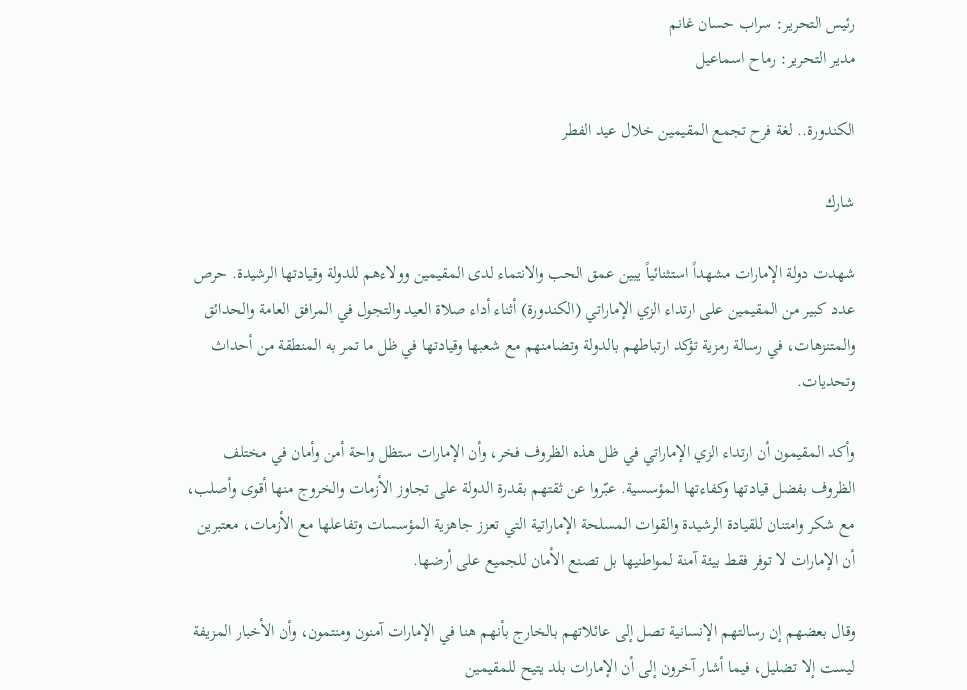رئيس التحرير: سراب حسان غانم
مدير التحرير: رماح اسماعيل

الكندورة.. لغة فرح تجمع المقيمين خلال عيد الفطر

شارك

شهدت دولة الإمارات مشهداً استثنائياً يبين عمق الحب والانتماء لدى المقيمين وولاءهم للدولة وقيادتها الرشيدة. حرص عدد كبير من المقيمين على ارتداء الزي الإماراتي (الكندورة) أثناء أداء صلاة العيد والتجول في المرافق العامة والحدائق والمتنزهات، في رسالة رمزية تؤكد ارتباطهم بالدولة وتضامنهم مع شعبها وقيادتها في ظل ما تمر به المنطقة من أحداث وتحديات.

وأكد المقيمون أن ارتداء الزي الإماراتي في ظل هذه الظروف فخر، وأن الإمارات ستظل واحة أمن وأمان في مختلف الظروف بفضل قيادتها وكفاءتها المؤسسية. عبّروا عن ثقتهم بقدرة الدولة على تجاوز الأزمات والخروج منها أقوى وأصلب، مع شكر وامتنان للقيادة الرشيدة والقوات المسلحة الإماراتية التي تعزز جاهزية المؤسسات وتفاعلها مع الأزمات، معتبرين أن الإمارات لا توفر فقط بيئة آمنة لمواطنيها بل تصنع الأمان للجميع على أرضها.

وقال بعضهم إن رسالتهم الإنسانية تصل إلى عائلاتهم بالخارج بأنهم هنا في الإمارات آمنون ومنتمون، وأن الأخبار المزيفة ليست إلا تضليل، فيما أشار آخرون إلى أن الإمارات بلد يتيح للمقيمين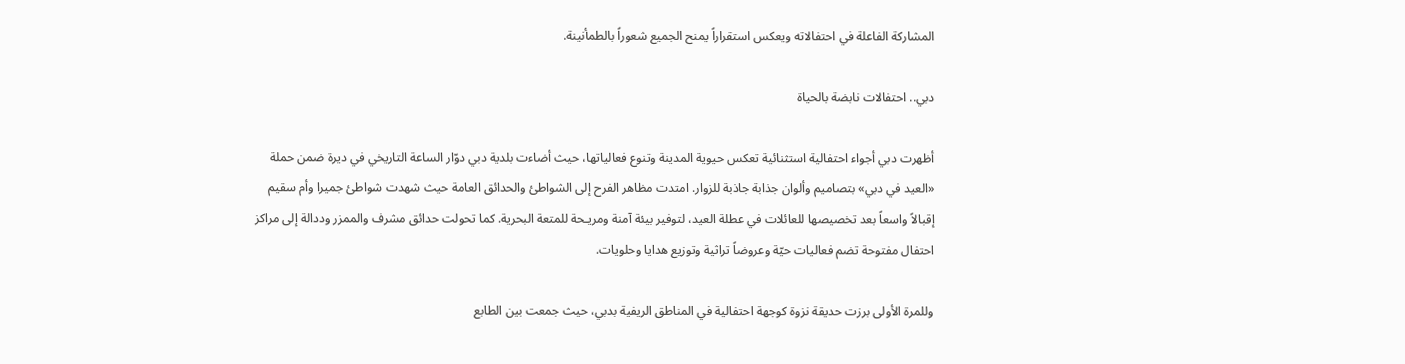المشاركة الفاعلة في احتفالاته ويعكس استقراراً يمنح الجميع شعوراً بالطمأنينة.

دبي.. احتفالات نابضة بالحياة

أظهرت دبي أجواء احتفالية استثنائية تعكس حيوية المدينة وتنوع فعالياتها، حيث أضاءت بلدية دبي دوّار الساعة التاريخي في ديرة ضمن حملة «العيد في دبي» بتصاميم وألوان جذابة جاذبة للزوار. امتدت مظاهر الفرح إلى الشواطئ والحدائق العامة حيث شهدت شواطئ جميرا وأم سقيم إقبالاً واسعاً بعد تخصيصها للعائلات في عطلة العيد، لتوفير بيئة آمنة ومريـحة للمتعة البحرية. كما تحولت حدائق مشرف والممزر وددالة إلى مراكز احتفال مفتوحة تضم فعاليات حيّة وعروضاً تراثية وتوزيع هدايا وحلويات.

وللمرة الأولى برزت حديقة نزوة كوجهة احتفالية في المناطق الريفية بدبي، حيث جمعت بين الطابع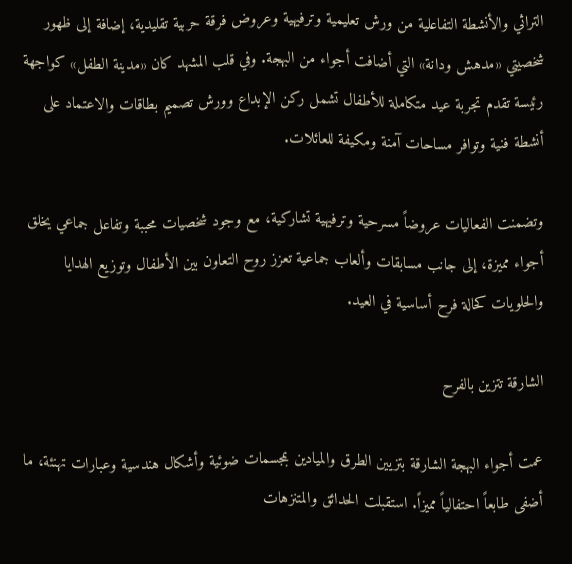التراثي والأنشطة التفاعلية من ورش تعليمية وترفيهية وعروض فرقة حربية تقليدية، إضافة إلى ظهور شخصيتي «مدهش ودانة» التي أضافت أجواء من البهجة. وفي قلب المشهد كان «مدينة الطفل» كواجهة رئيسة تقدم تجربة عيد متكاملة للأطفال تشمل ركن الإبداع وورش تصميم بطاقات والاعتماد على أنشطة فنية وتوافر مساحات آمنة ومكيفة للعائلات.

وتضمنت الفعاليات عروضاً مسرحية وترفيهية تشاركية، مع وجود شخصيات محببة وتفاعل جماعي يخلق أجواء مميزة، إلى جانب مسابقات وألعاب جماعية تعزز روح التعاون بين الأطفال وتوزيع الهدايا والحلويات كحالة فرح أساسية في العيد.

الشارقة تتزين بالفرح

عمت أجواء البهجة الشارقة بتزيين الطرق والميادين بمجسمات ضوئية وأشكال هندسية وعبارات تهنئة، ما أضفى طابعاً احتفالياً مميزاً. استقبلت الحدائق والمتنزهات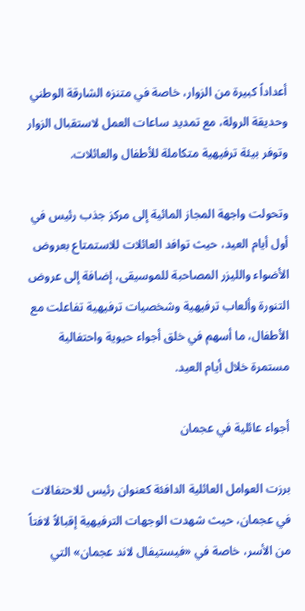أعداداً كبيرة من الزوار، خاصة في متنزه الشارقة الوطني وحديقة الرولة، مع تمديد ساعات العمل لاستقبال الزوار وتوفر بيئة ترفيهية متكاملة للأطفال والعائلات.

وتحولت واجهة المجاز المائية إلى مركز جذب رئيس في أول أيام العيد، حيث توافد العائلات للاستمتاع بعروض الأضواء والليزر المصاحبة للموسيقى، إضافة إلى عروض التنورة وألعاب ترفيهية وشخصيات ترفيهية تفاعلت مع الأطفال، ما أسهم في خلق أجواء حيوية واحتفالية مستمرة خلال أيام العيد.

أجواء عائلية في عجمان

برزت العوامل العائلية الدافئة كعنوان رئيس للاحتفالات في عجمان، حيث شهدت الوجهات الترفيهية إقبالاً لافتاً من الأسر، خاصة في «فيستيفال لاند عجمان» التي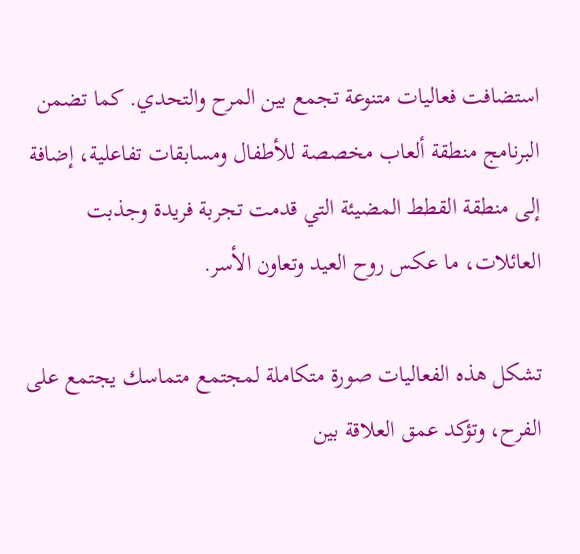استضافت فعاليات متنوعة تجمع بين المرح والتحدي. كما تضمن البرنامج منطقة ألعاب مخصصة للأطفال ومسابقات تفاعلية، إضافة إلى منطقة القطط المضيئة التي قدمت تجربة فريدة وجذبت العائلات، ما عكس روح العيد وتعاون الأسر.

تشكل هذه الفعاليات صورة متكاملة لمجتمع متماسك يجتمع على الفرح، وتؤكد عمق العلاقة بين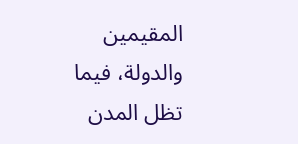المقيمين والدولة، فيما تظل المدن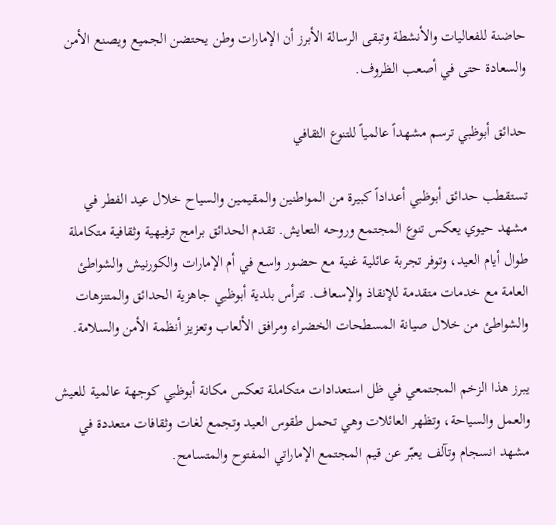حاضنة للفعاليات والأنشطة وتبقى الرسالة الأبرز أن الإمارات وطن يحتضن الجميع ويصنع الأمن والسعادة حتى في أصعب الظروف.

حدائق أبوظبي ترسم مشهداً عالمياً للتنوع الثقافي

تستقطب حدائق أبوظبي أعداداً كبيرة من المواطنين والمقيمين والسياح خلال عيد الفطر في مشهد حيوي يعكس تنوع المجتمع وروحه التعايش. تقدم الحدائق برامج ترفيهية وثقافية متكاملة طوال أيام العيد، وتوفر تجربة عائلية غنية مع حضور واسع في أم الإمارات والكورنيش والشواطئ العامة مع خدمات متقدمة للإنقاذ والإسعاف. تترأس بلدية أبوظبي جاهزية الحدائق والمتنزهات والشواطئ من خلال صيانة المسطحات الخضراء ومرافق الألعاب وتعزيز أنظمة الأمن والسلامة.

يبرز هذا الزخم المجتمعي في ظل استعدادات متكاملة تعكس مكانة أبوظبي كوجهة عالمية للعيش والعمل والسياحة، وتظهر العائلات وهي تحمل طقوس العيد وتجمع لغات وثقافات متعددة في مشهد انسجام وتآلف يعبّر عن قيم المجتمع الإماراتي المفتوح والمتسامح.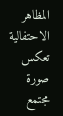المظاهر الاحتفالية تعكس صورة مجتمع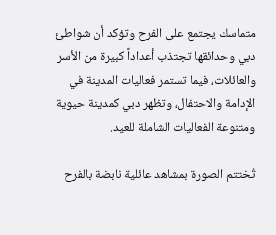متماسك يجتمع على الفرح وتؤكد أن شواطئ دبي وحدائقها تجتذب أعداداً كبيرة من الأسر والعائلات، فيما تستمر فعاليات المدينة في الإدامة والاحتفال، وتظهر دبي كمدينة حيوية ومتنوعة الفعاليات الشاملة للعيد.

تُختتم الصورة بمشاهد عائلية نابضة بالفرح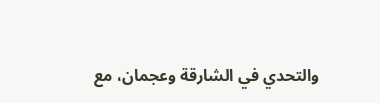والتحدي في الشارقة وعجمان، مع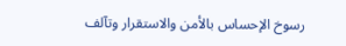رسوخ الإحساس بالأمن والاستقرار وتآلف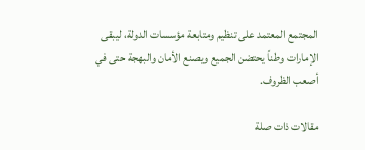المجتمع المعتمد على تنظيم ومتابعة مؤسسات الدولة، ليبقى الإمارات وطناً يحتضن الجميع ويصنع الأمان والبهجة حتى في أصعب الظروف.

مقالات ذات صلة